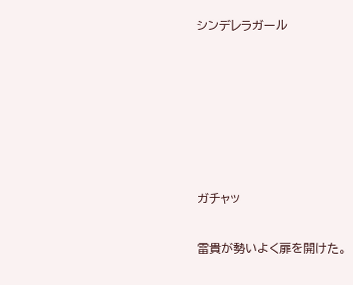シンデレラガール






ガチャッ

雷貴が勢いよく扉を開けた。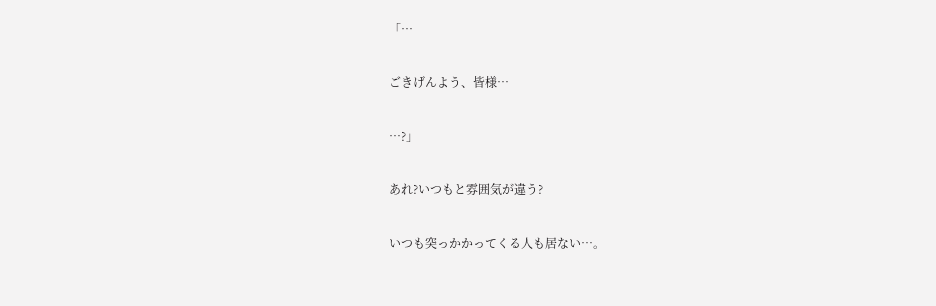「…

ごきげんよう、皆様…

…?」

あれ?いつもと雰囲気が違う?

いつも突っかかってくる人も居ない…。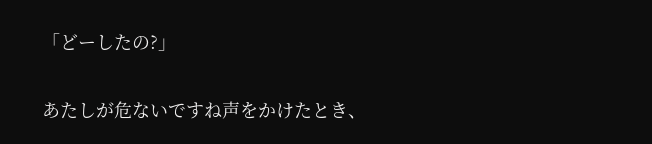「どーしたの?」

あたしが危ないですね声をかけたとき、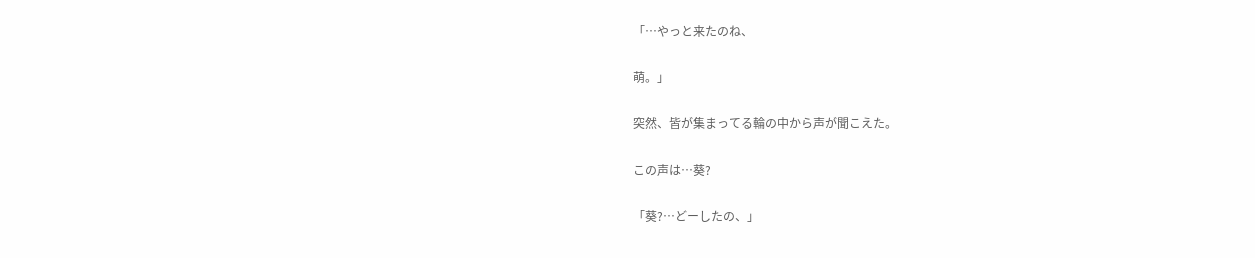「…やっと来たのね、

萌。」

突然、皆が集まってる輪の中から声が聞こえた。

この声は…葵?

「葵?…どーしたの、」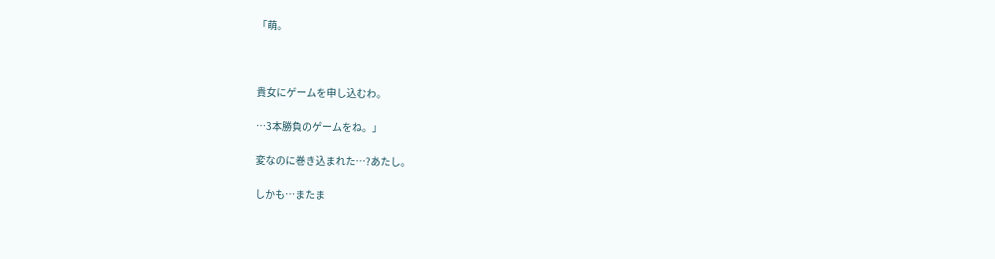「萌。



貴女にゲームを申し込むわ。

…3本勝負のゲームをね。」

変なのに巻き込まれた…?あたし。

しかも…またま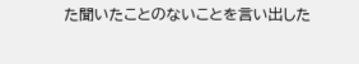た聞いたことのないことを言い出した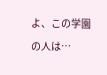よ、この学園の人は…